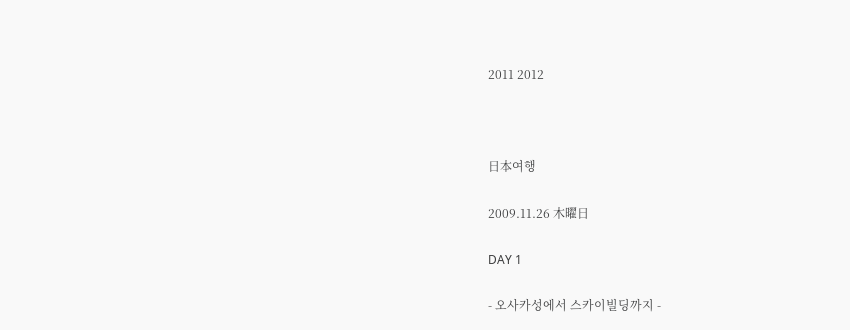2011 2012



日本여행

2009.11.26 木曜日

DAY 1

- 오사카성에서 스카이빌딩까지 -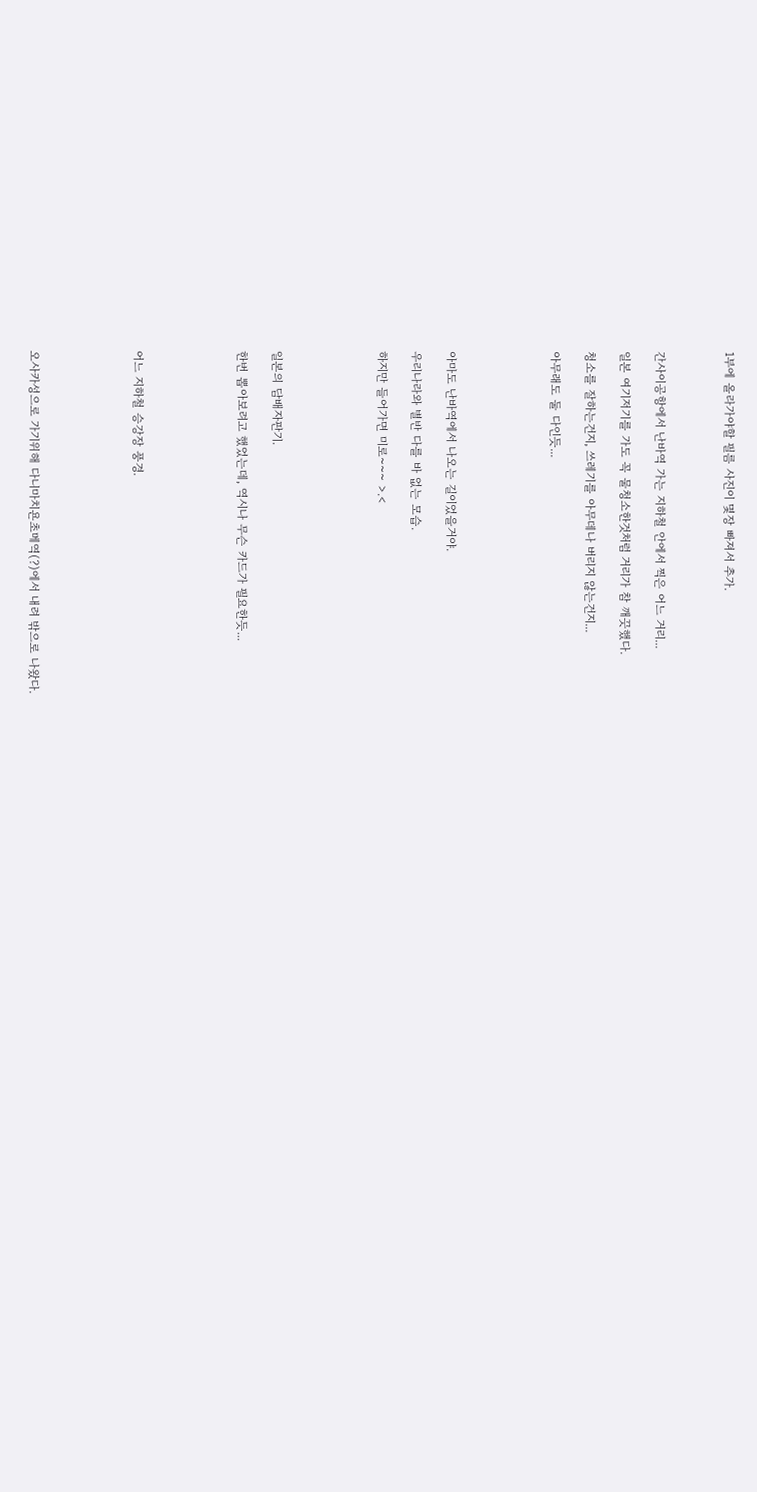1부에 올라가야할 필름 사진이 몇장 빠져서 추가.



간사이공항에서 난바역 가는 지하철 안에서 찍은 어느 거리...

일본 여기저기를 가도 꼭 물청소한것처럼 거리가 참 깨끗했다.

청소를 잘하는건지, 쓰레기를 아무데나 버리지 않는건지...

아무래도 둘 다인듯...





아마도 난바역에서 나오는 길이었을거야.

우리나라와 별반 다를 바 없는 모습.

하지만 들어가면 미로~~~ >.<





일본의 담배자판기.

한번 뽑아보려고 했었는데, 역시나 무슨 카드가 필요한듯...





어느 지하철 승강장 풍경.





오사카성으로 가기위해 다니마치욘초메역(?)에서 내려 밖으로 나왔다.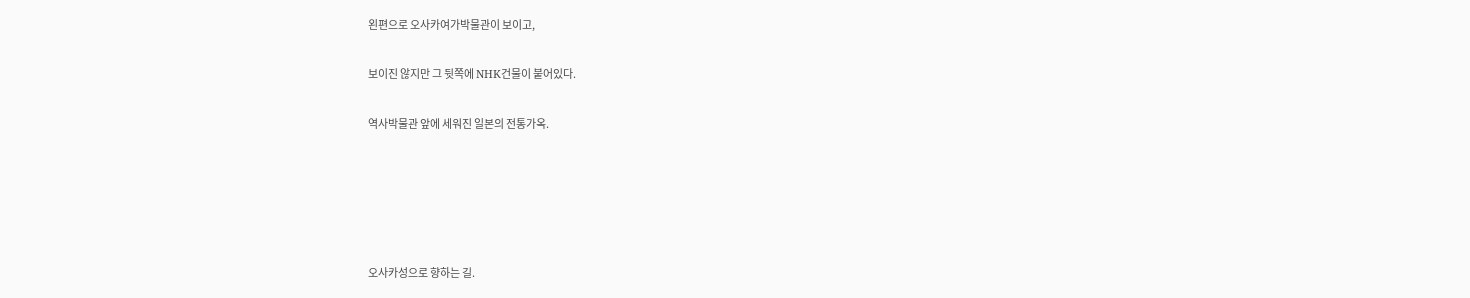왼편으로 오사카여가박물관이 보이고,

보이진 않지만 그 뒷쪽에 NHK건물이 붙어있다.

역사박물관 앞에 세워진 일본의 전통가옥.





오사카성으로 향하는 길.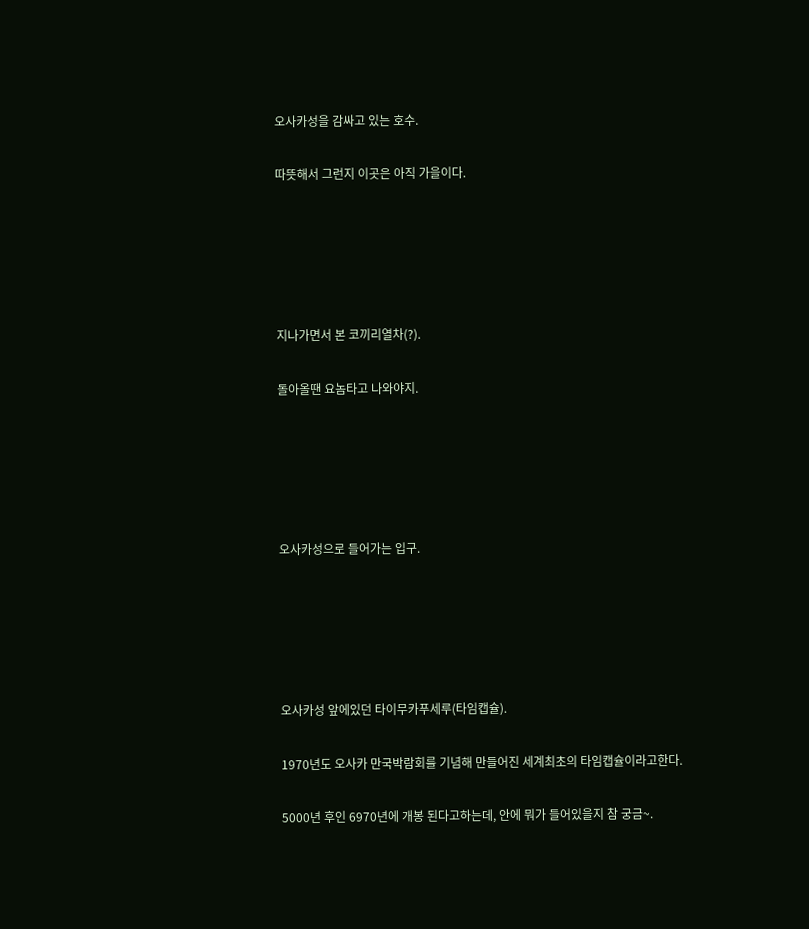오사카성을 감싸고 있는 호수.

따뜻해서 그런지 이곳은 아직 가을이다.





지나가면서 본 코끼리열차(?).

돌아올땐 요놈타고 나와야지.





오사카성으로 들어가는 입구.





오사카성 앞에있던 타이무카푸세루(타임캡슐).

1970년도 오사카 만국박람회를 기념해 만들어진 세계최초의 타임캡슐이라고한다.

5000년 후인 6970년에 개봉 된다고하는데, 안에 뭐가 들어있을지 참 궁금~.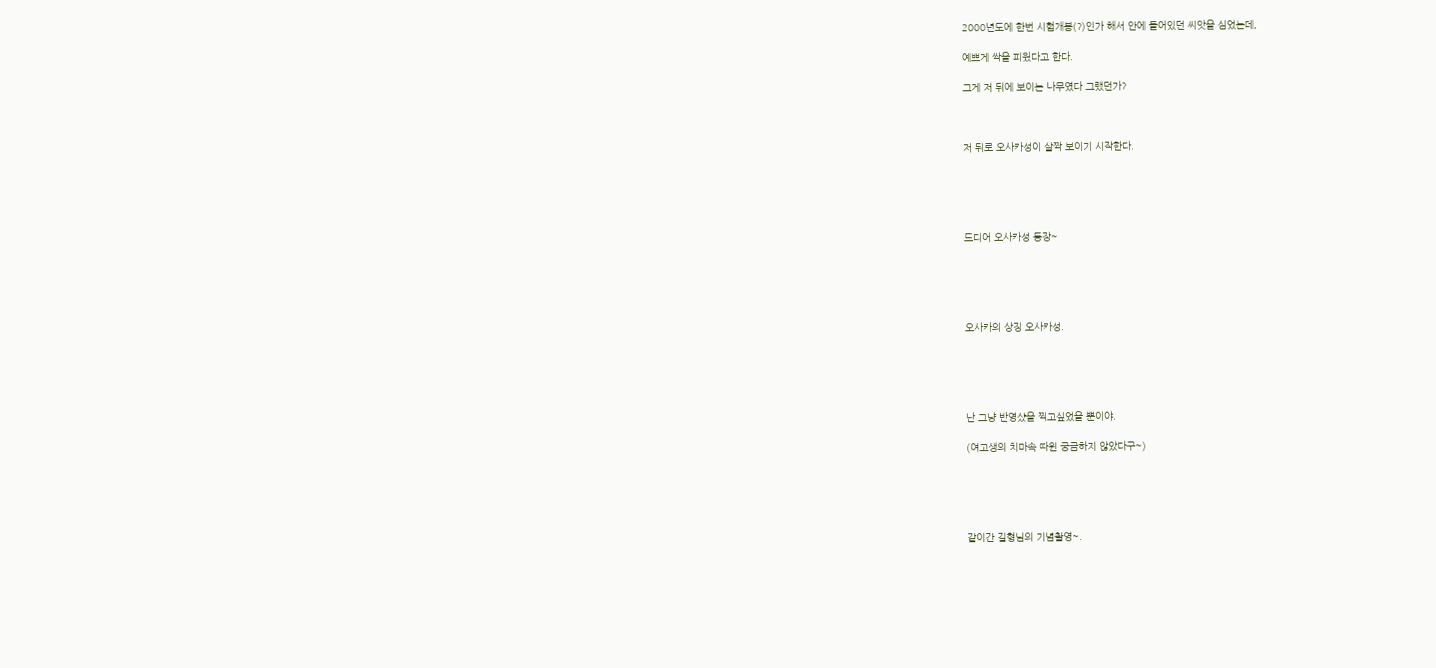2000년도에 한번 시험개봉(?)인가 해서 안에 들어있던 씨앗을 심었는데,

예쁘게 싹을 피웠다고 한다.

그게 저 뒤에 보이는 나무였다 그랬던가?



저 뒤로 오사카성이 살짝 보이기 시작한다.





드디어 오사카성 등장~





오사카의 상징 오사카성.





난 그냥 반영샸을 찍고싶었을 뿐이야.

(여고생의 치마속 따윈 궁금하지 않았다구~)





같이간 길형님의 기념촬영~.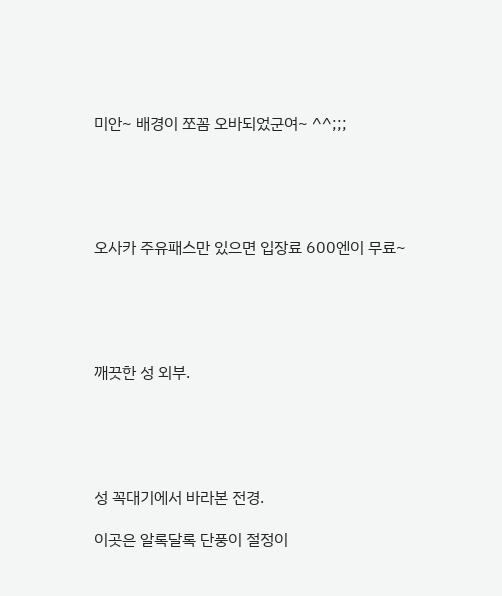미안~ 배경이 쪼꼼 오바되었군여~ ^^;;;





오사카 주유패스만 있으면 입장료 600엔이 무료~





깨끗한 성 외부.





성 꼭대기에서 바라본 전경.

이곳은 알록달록 단풍이 절정이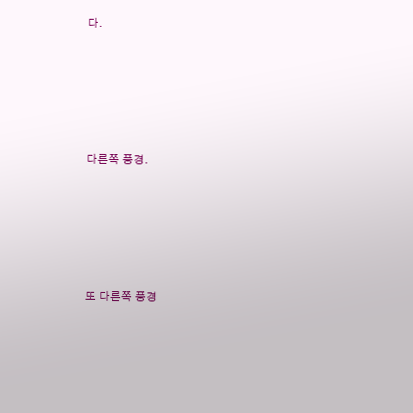다.





다른쪽 풍경.





또 다른쪽 풍경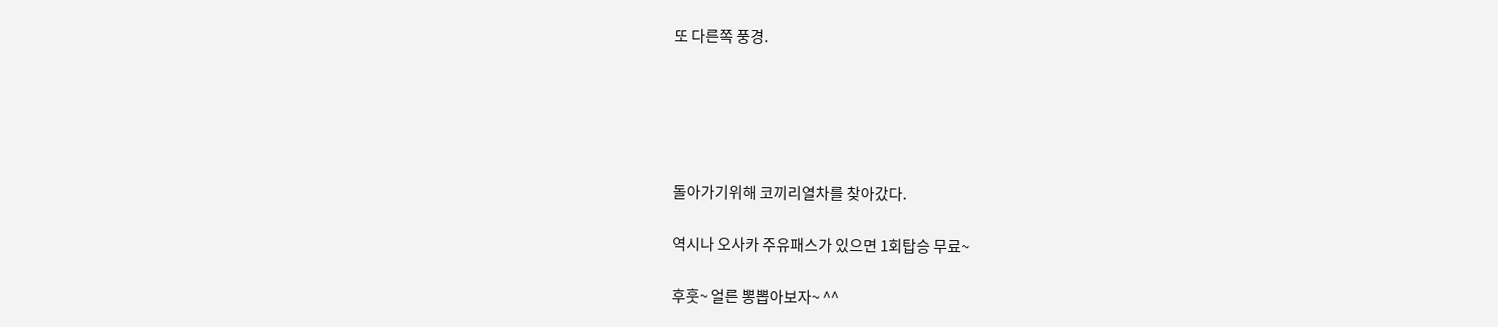또 다른쪽 풍경.





돌아가기위해 코끼리열차를 찾아갔다.

역시나 오사카 주유패스가 있으면 1회탑승 무료~

후훗~ 얼른 뽕뽑아보자~ ^^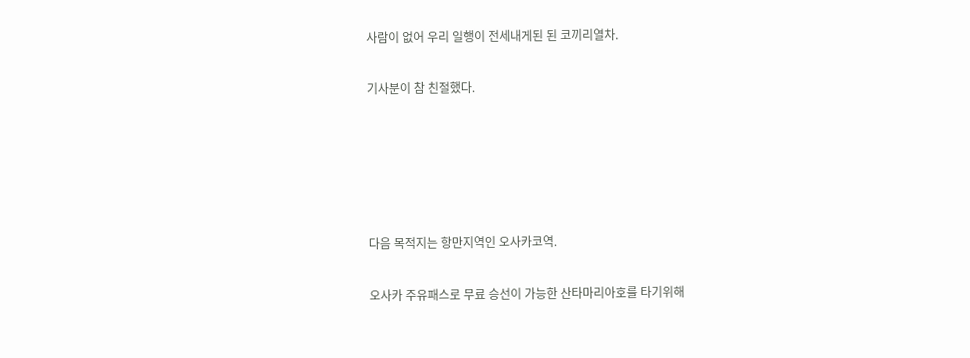사람이 없어 우리 일행이 전세내게된 된 코끼리열차.

기사분이 참 친절했다.





다음 목적지는 항만지역인 오사카코역.

오사카 주유패스로 무료 승선이 가능한 산타마리아호를 타기위해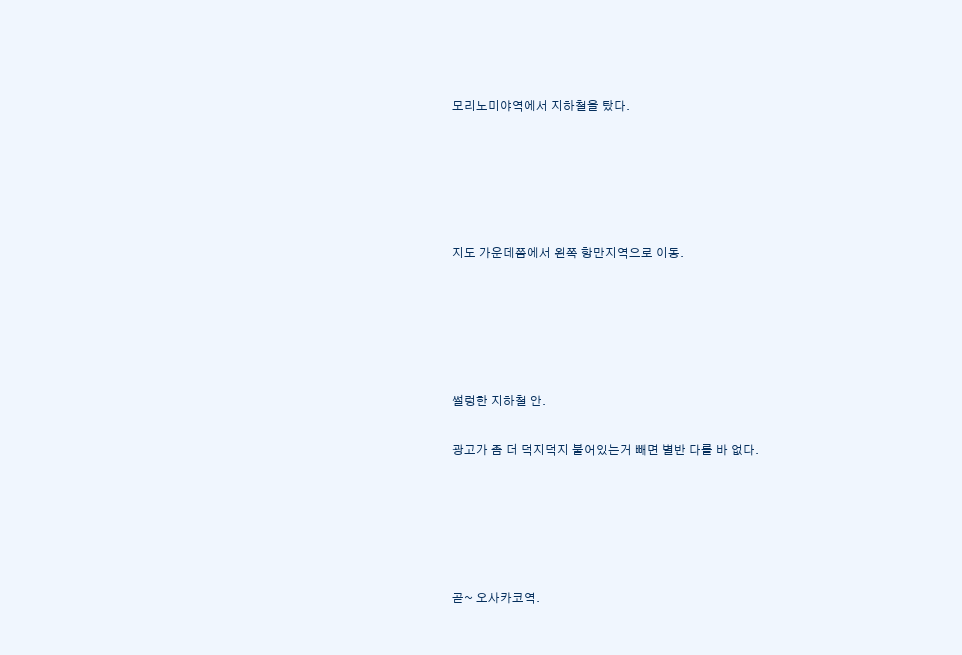모리노미야역에서 지하철을 탔다.





지도 가운데쯤에서 왼쪽 항만지역으로 이동.





썰렁한 지하철 안.

광고가 좀 더 덕지덕지 붙어있는거 빼면 별반 다를 바 없다.





곧~ 오사카코역.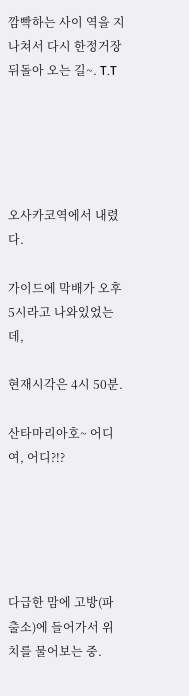깜빡하는 사이 역을 지나쳐서 다시 한정거장 뒤돌아 오는 길~. T.T





오사카코역에서 내렸다.

가이드에 막배가 오후 5시라고 나와있었는데,

현재시각은 4시 50분.

산타마리아호~ 어디여, 어디?!?





다급한 맘에 고방(파출소)에 들어가서 위치를 물어보는 중.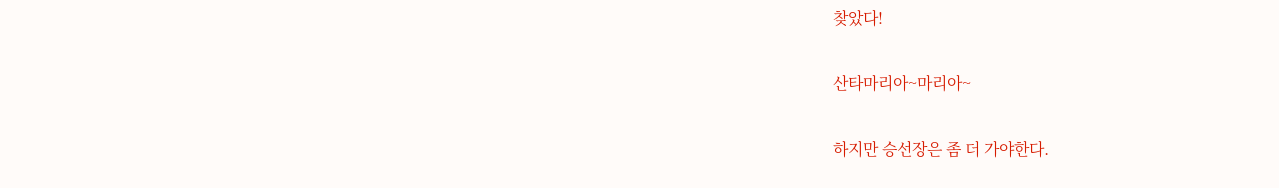찾았다!

산타마리아~마리아~

하지만 승선장은 좀 더 가야한다.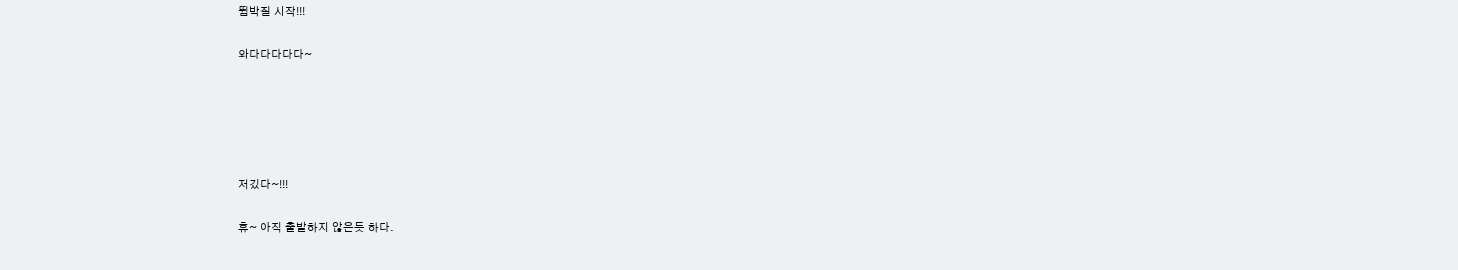뜀박질 시작!!!

와다다다다다~





저깄다~!!!

휴~ 아직 출발하지 않은듯 하다.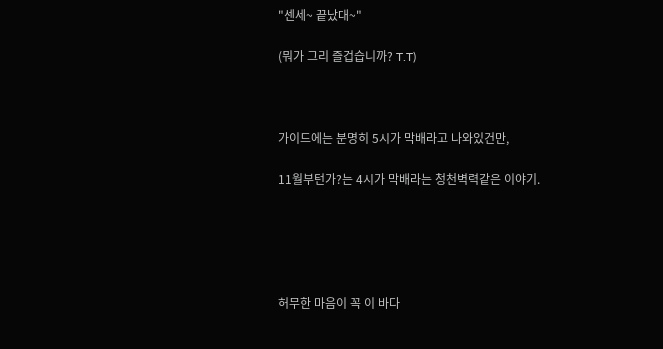"센세~ 끝났대~"

(뭐가 그리 즐겁습니까? T.T)



가이드에는 분명히 5시가 막배라고 나와있건만,

11월부턴가?는 4시가 막배라는 청천벽력같은 이야기.





허무한 마음이 꼭 이 바다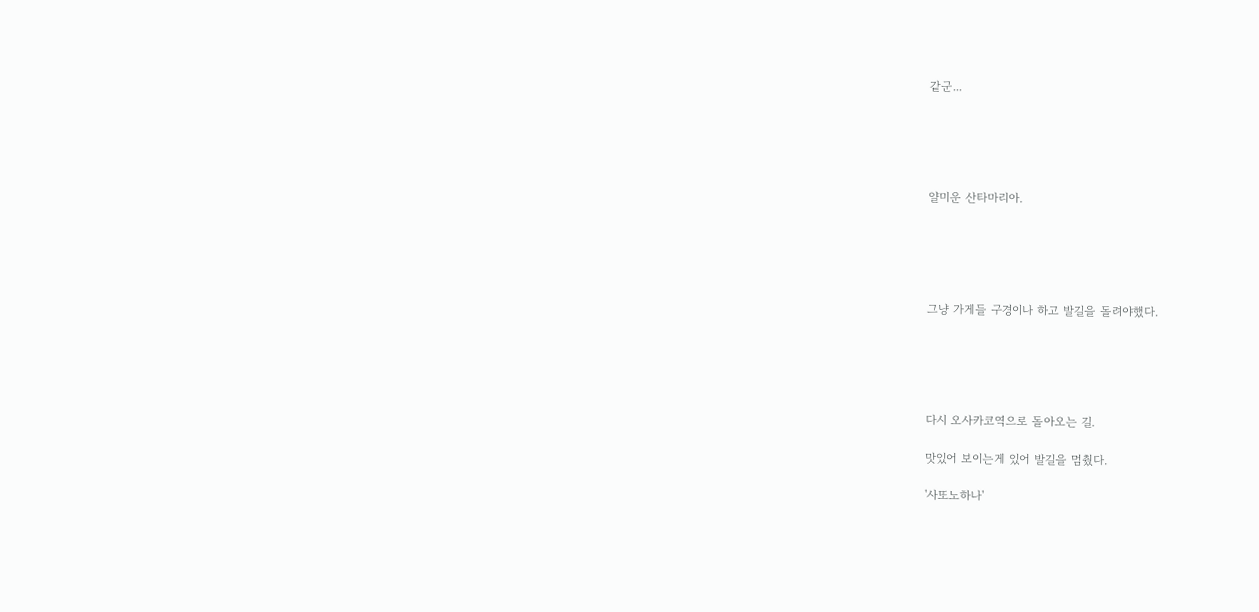같군...





얄미운 산타마리아.





그냥 가게들 구경이나 하고 발길을 돌려야했다.





다시 오사카코역으로 돌아오는 길.

맛있어 보이는게 있어 발길을 멈췄다.

'사또노하나'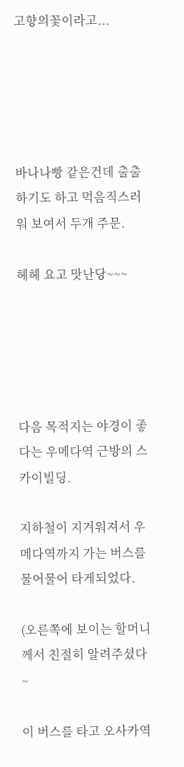고향의꽃이라고...





바나나빵 같은건데 출출하기도 하고 먹음직스러워 보여서 두개 주문.

헤헤 요고 맛난당~~~





다음 목적지는 야경이 좋다는 우메다역 근방의 스카이빌딩.

지하철이 지겨워져서 우메다역까지 가는 버스를 물어물어 타게되었다.

(오른쪽에 보이는 할머니께서 친절히 알려주셨다~

이 버스를 타고 오사카역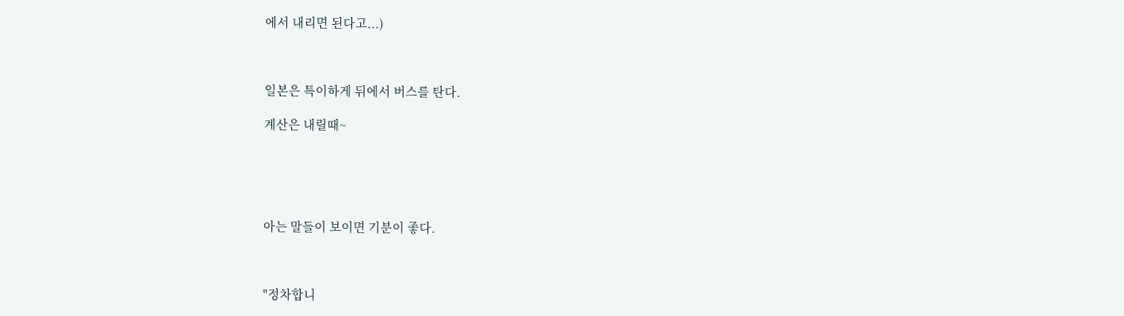에서 내리면 된다고...)



일본은 특이하게 뒤에서 버스를 탄다.

계산은 내릴때~





아는 말들이 보이면 기분이 좋다.



"정차합니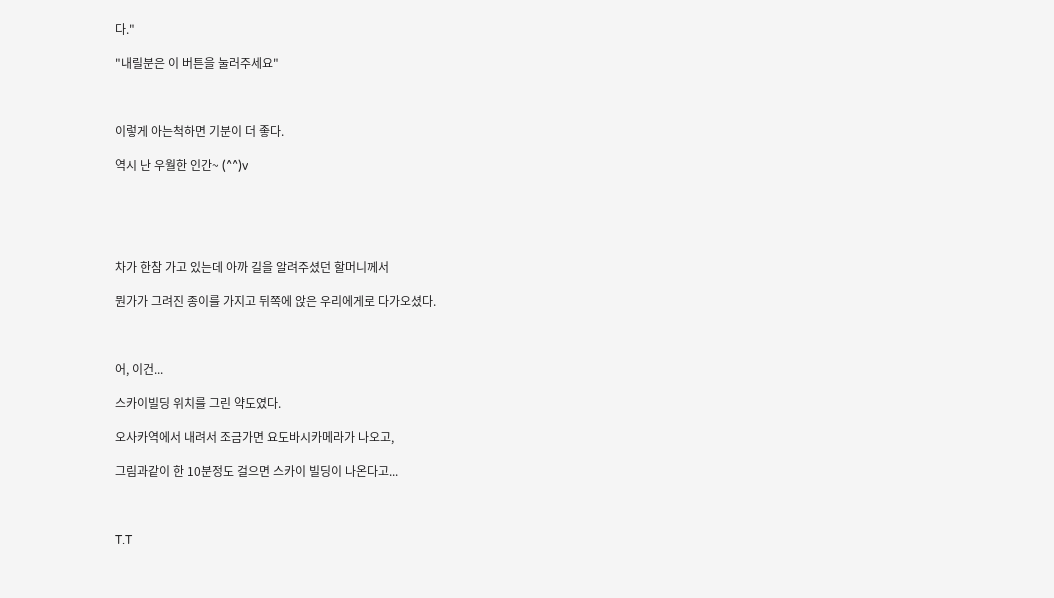다."

"내릴분은 이 버튼을 눌러주세요"



이렇게 아는척하면 기분이 더 좋다.

역시 난 우월한 인간~ (^^)v





차가 한참 가고 있는데 아까 길을 알려주셨던 할머니께서

뭔가가 그려진 종이를 가지고 뒤쪽에 앉은 우리에게로 다가오셨다.



어, 이건...

스카이빌딩 위치를 그린 약도였다.

오사카역에서 내려서 조금가면 요도바시카메라가 나오고,

그림과같이 한 10분정도 걸으면 스카이 빌딩이 나온다고...



T.T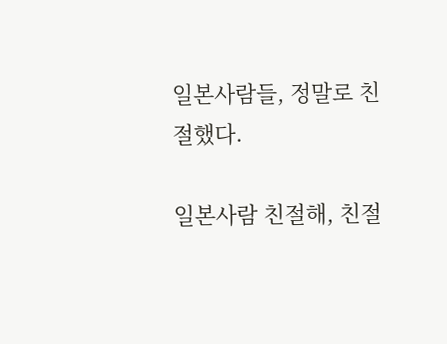일본사람들, 정말로 친절했다.

일본사람 친절해, 친절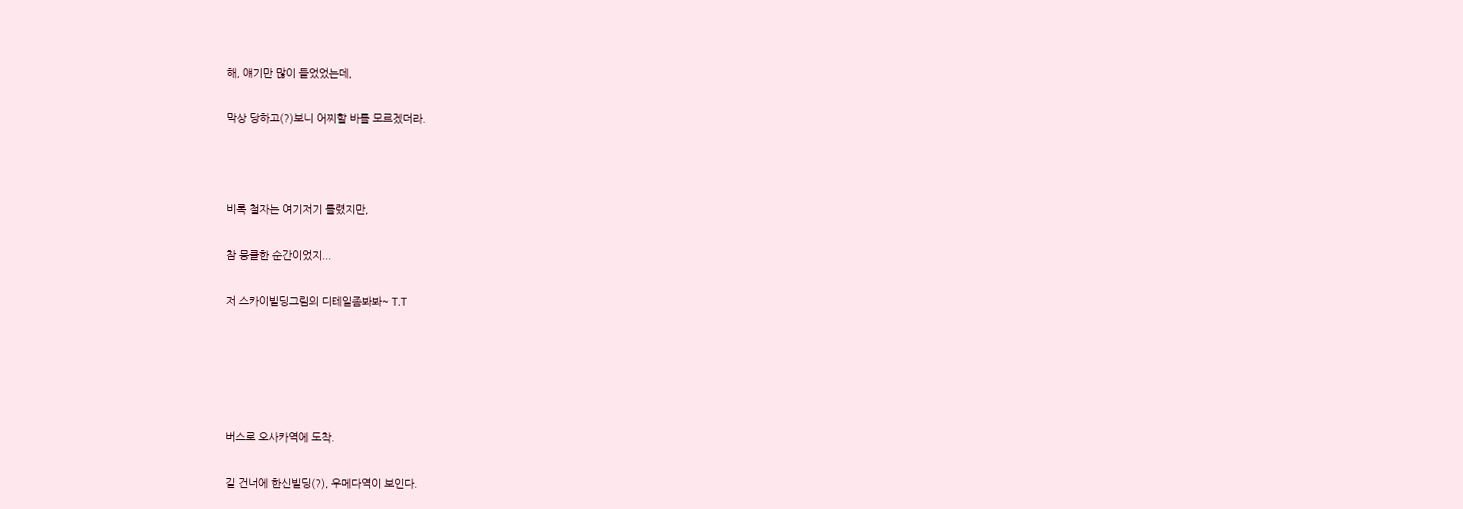해, 얘기만 많이 들었었는데,

막상 당하고(?)보니 어찌할 바를 모르겠더라.



비록 철자는 여기저기 틀렸지만,

참 뭉클한 순간이었지...

저 스카이빌딩그림의 디테일좀봐봐~ T.T





버스로 오사카역에 도착.

길 건너에 한신빌딩(?), 우메다역이 보인다.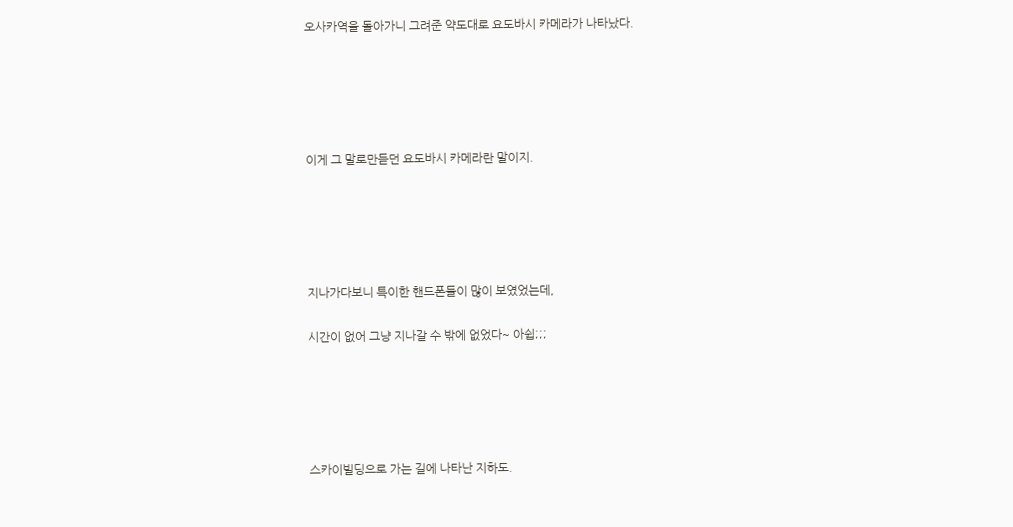오사카역을 돌아가니 그려준 약도대로 요도바시 카메라가 나타났다.





이게 그 말로만듣던 요도바시 카메라란 말이지.





지나가다보니 특이한 핸드폰들이 많이 보였었는데,

시간이 없어 그냥 지나갈 수 밖에 없었다~ 아쉽;;;





스카이빌딩으로 가는 길에 나타난 지하도.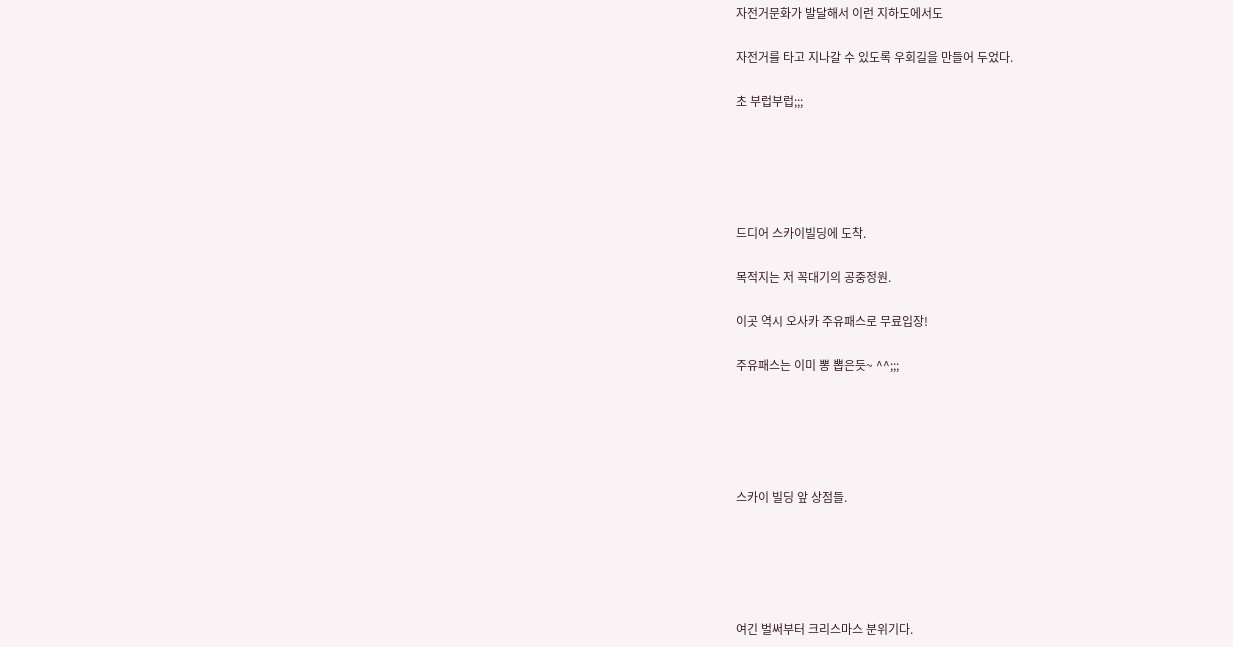자전거문화가 발달해서 이런 지하도에서도

자전거를 타고 지나갈 수 있도록 우회길을 만들어 두었다.

초 부럽부럽;;;





드디어 스카이빌딩에 도착.

목적지는 저 꼭대기의 공중정원.

이곳 역시 오사카 주유패스로 무료입장!

주유패스는 이미 뽕 뽑은듯~ ^^;;;





스카이 빌딩 앞 상점들.





여긴 벌써부터 크리스마스 분위기다.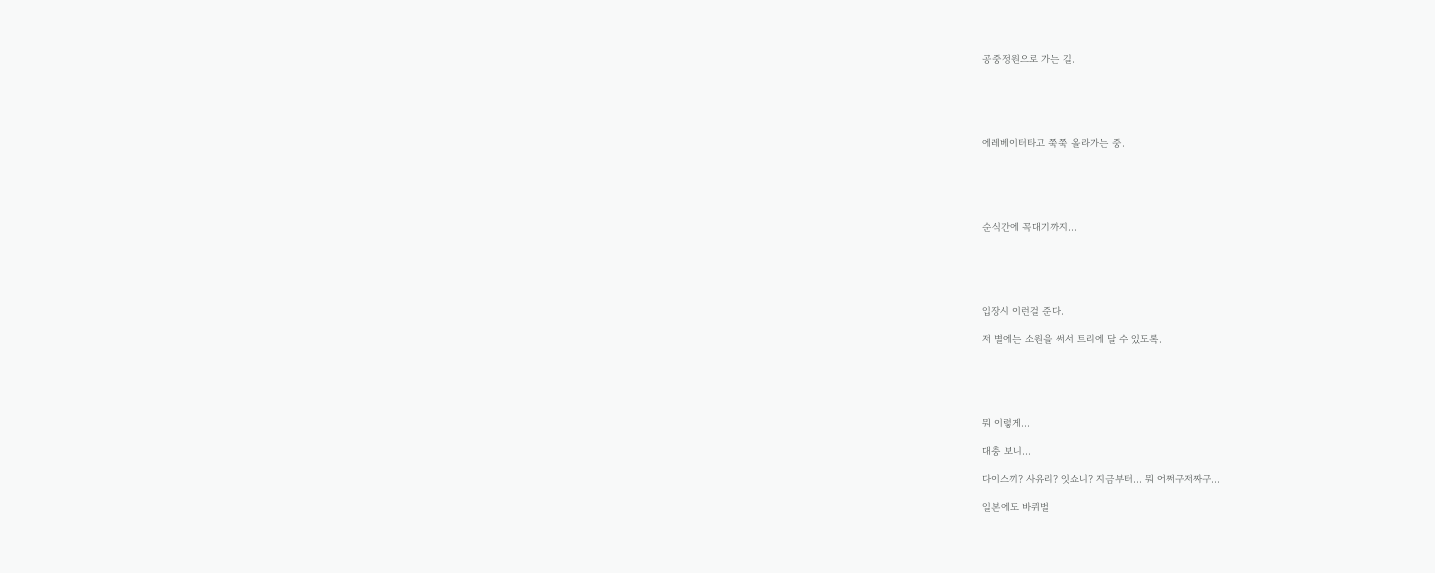공중정원으로 가는 길.





에레베이터타고 쭉쭉 올라가는 중.





순식간에 꼭대기까지...





입장시 이런걸 준다.

저 별에는 소원을 써서 트리에 달 수 있도록.





뭐 이렇게...

대충 보니...

다이스끼? 사유리? 잇쇼니? 지금부터... 뭐 어쩌구저짜구...

일본에도 바퀴벌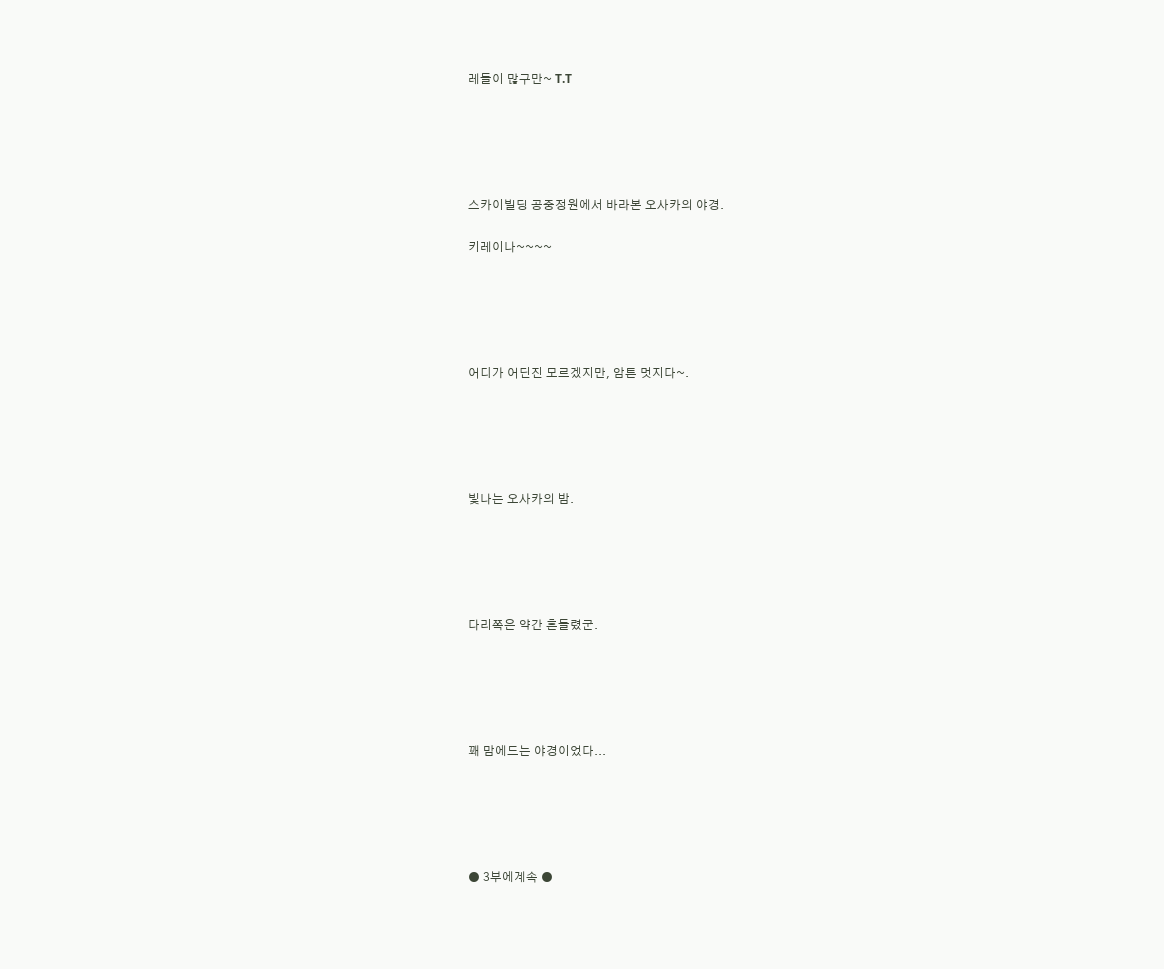레들이 많구만~ T.T





스카이빌딩 공중정원에서 바라본 오사카의 야경.

키레이나~~~~





어디가 어딘진 모르겠지만, 암튼 멋지다~.





빛나는 오사카의 밤.





다리쪽은 약간 흔들렸군.





꽤 맘에드는 야경이었다...





● 3부에계속 ●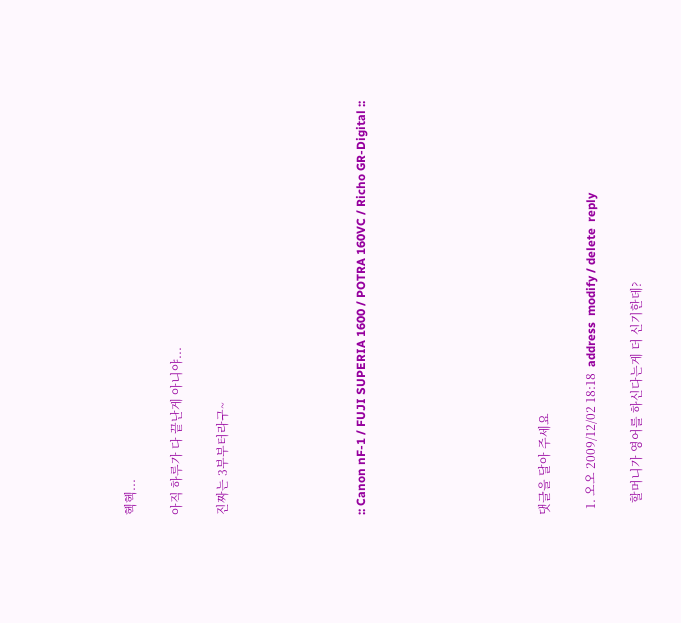헥헥...

아직 하루가 다 끝난게 아니야...

진짜는 3부부터라구~





:: Canon nF-1 / FUJI SUPERIA 1600 / POTRA 160VC / Richo GR-Digital ::







댓글을 달아 주세요

  1. 오오 2009/12/02 18:18  address  modify / delete  reply

    할머니가 영어를 하신다는게 더 신기한데?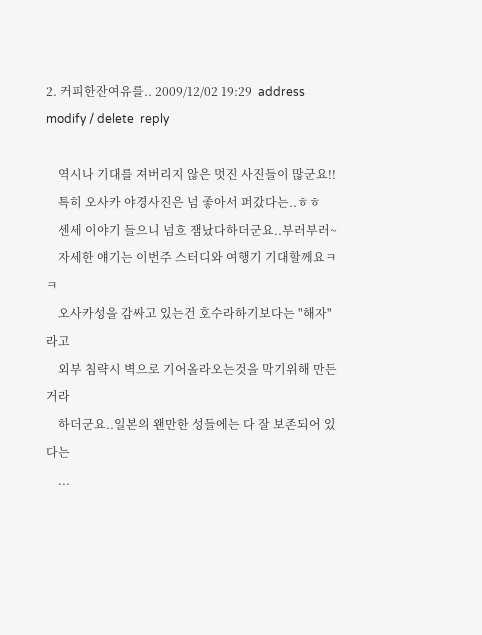2. 커피한잔여유를.. 2009/12/02 19:29  address  modify / delete  reply

    역시나 기대를 져버리지 않은 멋진 사진들이 많군요!!
    특히 오사카 야경사진은 넘 좋아서 퍼갔다는..ㅎㅎ
    센세 이야기 들으니 넘흐 잼났다하더군요..부러부러~
    자세한 얘기는 이번주 스터디와 여행기 기대할께요ㅋㅋ
    오사카성을 감싸고 있는건 호수라하기보다는 "해자"라고
    외부 침략시 벽으로 기어올라오는것을 막기위해 만든거라
    하더군요..일본의 왠만한 성들에는 다 잘 보존되어 있다는
    ...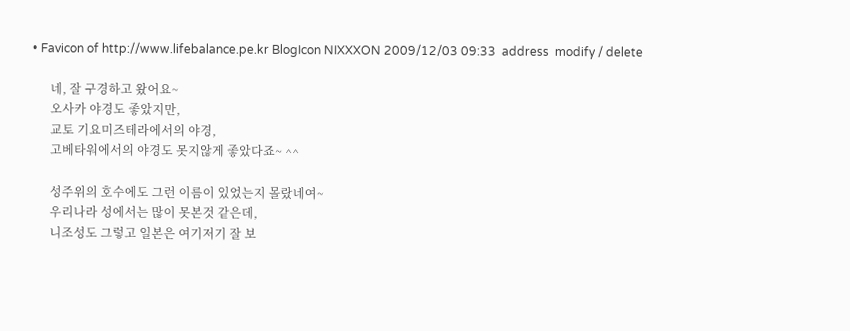• Favicon of http://www.lifebalance.pe.kr BlogIcon NIXXXON 2009/12/03 09:33  address  modify / delete

      네, 잘 구경하고 왔어요~
      오사카 야경도 좋았지만,
      교토 기요미즈테라에서의 야경,
      고베타워에서의 야경도 못지않게 좋았다죠~ ^^

      성주위의 호수에도 그런 이름이 있었는지 몰랐네여~
      우리나라 성에서는 많이 못본것 같은데,
      니조성도 그렇고 일본은 여기저기 잘 보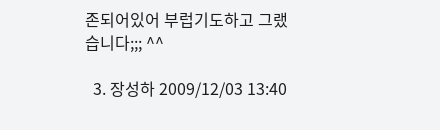존되어있어 부럽기도하고 그랬습니다;;; ^^

  3. 장성하 2009/12/03 13:40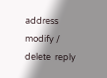address  modify / delete  reply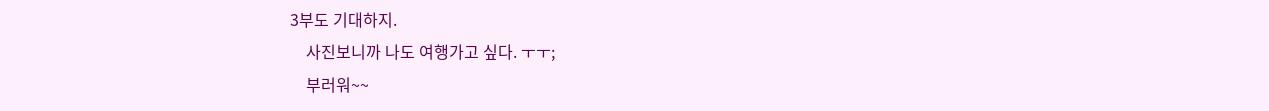3부도 기대하지.
    사진보니까 나도 여행가고 싶다. ㅜㅜ;
    부러워~~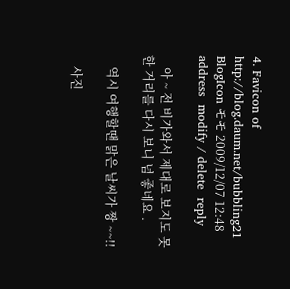4. Favicon of http://blog.daum.net/bubbling21 BlogIcon モモ 2009/12/07 12:48  address  modify / delete  reply

    아 ~ 전 비가와서 제대로 보지도 못한 거리를 다시 보니 넘 좋네요 .

    역시 여행할땐 맑은 날씨가 짱 ~~!!

    사진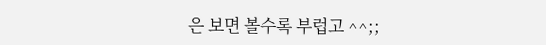은 보면 볼수록 부럽고 ^^;;